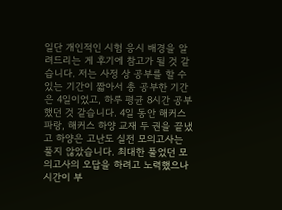일단 개인적인 시험 응시 배경을 알려드리는 게 후기에 참고가 될 것 같습니다. 저는 사정 상 공부를 할 수 있는 기간이 짧아서 총 공부한 기간은 4일이었고, 하루 평균 8시간 공부했던 것 같습니다. 4일 동안 해커스 파랑, 해커스 하양 교재 두 권을 끝냈고 하양은 고난도 실전 모의고사는 풀지 않았습니다. 최대한 풀었던 모의고사의 오답을 하려고 노력했으나 시간이 부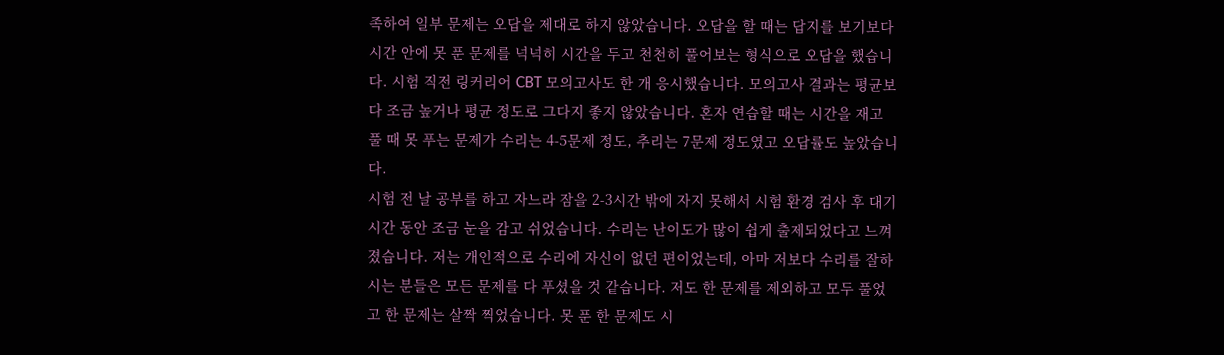족하여 일부 문제는 오답을 제대로 하지 않았습니다. 오답을 할 때는 답지를 보기보다 시간 안에 못 푼 문제를 넉넉히 시간을 두고 천천히 풀어보는 형식으로 오답을 했습니다. 시험 직전 링커리어 CBT 모의고사도 한 개 응시했습니다. 모의고사 결과는 평균보다 조금 높거나 평균 정도로 그다지 좋지 않았습니다. 혼자 연습할 때는 시간을 재고 풀 때 못 푸는 문제가 수리는 4-5문제 정도, 추리는 7문제 정도였고 오답률도 높았습니다.
시험 전 날 공부를 하고 자느라 잠을 2-3시간 밖에 자지 못해서 시험 환경 검사 후 대기 시간 동안 조금 눈을 감고 쉬었습니다. 수리는 난이도가 많이 쉽게 출제되었다고 느껴졌습니다. 저는 개인적으로 수리에 자신이 없던 편이었는데, 아마 저보다 수리를 잘하시는 분들은 모든 문제를 다 푸셨을 것 같습니다. 저도 한 문제를 제외하고 모두 풀었고 한 문제는 살짝 찍었습니다. 못 푼 한 문제도 시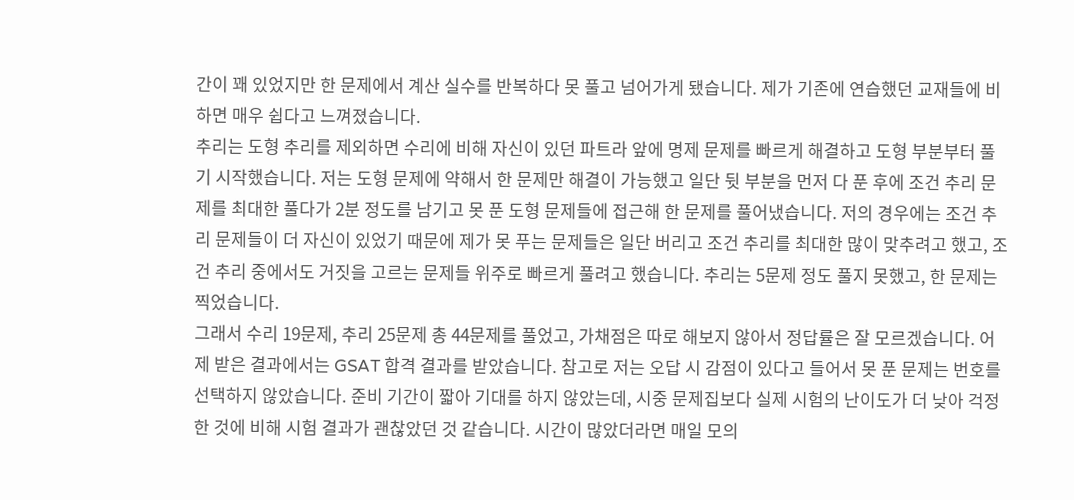간이 꽤 있었지만 한 문제에서 계산 실수를 반복하다 못 풀고 넘어가게 됐습니다. 제가 기존에 연습했던 교재들에 비하면 매우 쉽다고 느껴졌습니다.
추리는 도형 추리를 제외하면 수리에 비해 자신이 있던 파트라 앞에 명제 문제를 빠르게 해결하고 도형 부분부터 풀기 시작했습니다. 저는 도형 문제에 약해서 한 문제만 해결이 가능했고 일단 뒷 부분을 먼저 다 푼 후에 조건 추리 문제를 최대한 풀다가 2분 정도를 남기고 못 푼 도형 문제들에 접근해 한 문제를 풀어냈습니다. 저의 경우에는 조건 추리 문제들이 더 자신이 있었기 때문에 제가 못 푸는 문제들은 일단 버리고 조건 추리를 최대한 많이 맞추려고 했고, 조건 추리 중에서도 거짓을 고르는 문제들 위주로 빠르게 풀려고 했습니다. 추리는 5문제 정도 풀지 못했고, 한 문제는 찍었습니다.
그래서 수리 19문제, 추리 25문제 총 44문제를 풀었고, 가채점은 따로 해보지 않아서 정답률은 잘 모르겠습니다. 어제 받은 결과에서는 GSAT 합격 결과를 받았습니다. 참고로 저는 오답 시 감점이 있다고 들어서 못 푼 문제는 번호를 선택하지 않았습니다. 준비 기간이 짧아 기대를 하지 않았는데, 시중 문제집보다 실제 시험의 난이도가 더 낮아 걱정한 것에 비해 시험 결과가 괜찮았던 것 같습니다. 시간이 많았더라면 매일 모의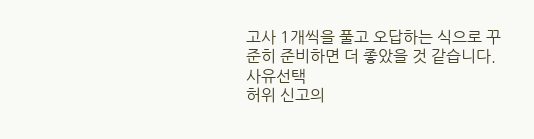고사 1개씩을 풀고 오답하는 식으로 꾸준히 준비하면 더 좋았을 것 같습니다.
사유선택
허위 신고의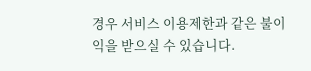경우 서비스 이용제한과 같은 불이익을 받으실 수 있습니다.